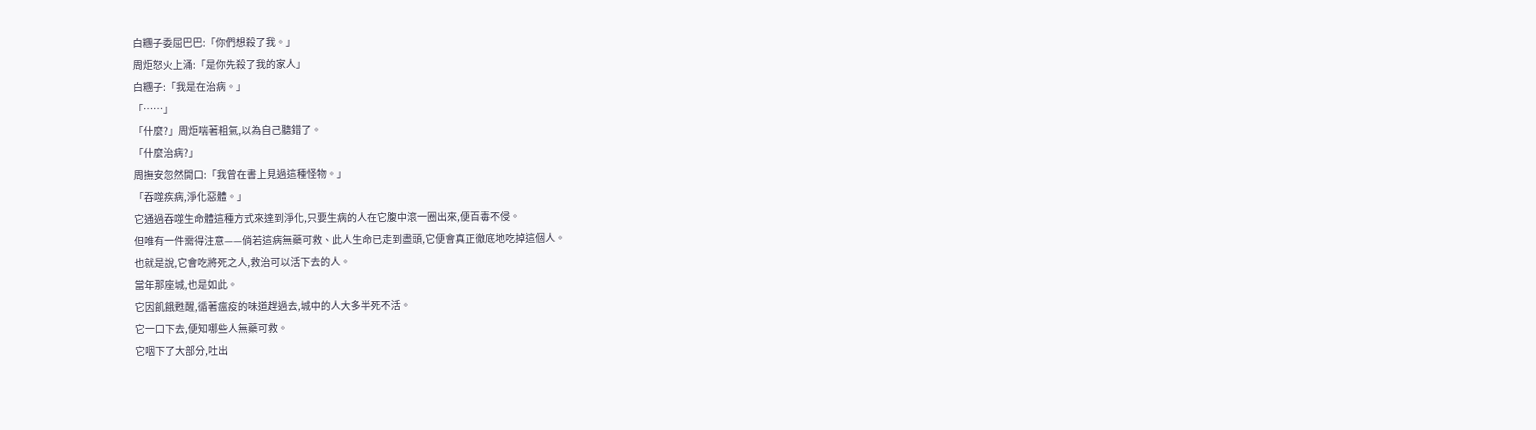白糰子委屈巴巴:「你們想殺了我。」
周炬怒火上涌:「是你先殺了我的家人」
白糰子:「我是在治病。」
「……」
「什麼?」周炬喘著粗氣,以為自己聽錯了。
「什麼治病?」
周撫安忽然開口:「我曾在書上見過這種怪物。」
「吞噬疾病,淨化惡體。」
它通過吞噬生命體這種方式來達到淨化,只要生病的人在它腹中滾一圈出來,便百毒不侵。
但唯有一件需得注意——倘若這病無藥可救、此人生命已走到盡頭,它便會真正徹底地吃掉這個人。
也就是說,它會吃將死之人,救治可以活下去的人。
當年那座城,也是如此。
它因飢餓甦醒,循著瘟疫的味道趕過去,城中的人大多半死不活。
它一口下去,便知哪些人無藥可救。
它咽下了大部分,吐出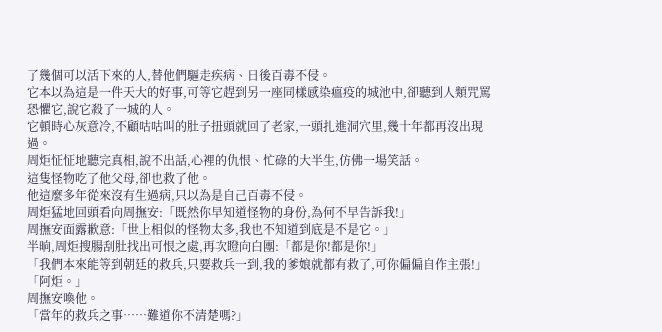了幾個可以活下來的人,替他們驅走疾病、日後百毒不侵。
它本以為這是一件天大的好事,可等它趕到另一座同樣感染瘟疫的城池中,卻聽到人類咒罵恐懼它,說它殺了一城的人。
它頓時心灰意冷,不顧咕咕叫的肚子扭頭就回了老家,一頭扎進洞穴里,幾十年都再沒出現過。
周炬怔怔地聽完真相,說不出話,心裡的仇恨、忙碌的大半生,仿佛一場笑話。
這隻怪物吃了他父母,卻也救了他。
他這麼多年從來沒有生過病,只以為是自己百毒不侵。
周炬猛地回頭看向周撫安:「既然你早知道怪物的身份,為何不早告訴我!」
周撫安面露歉意:「世上相似的怪物太多,我也不知道到底是不是它。」
半晌,周炬搜腸刮肚找出可恨之處,再次瞪向白團:「都是你!都是你!」
「我們本來能等到朝廷的救兵,只要救兵一到,我的爹娘就都有救了,可你偏偏自作主張!」
「阿炬。」
周撫安喚他。
「當年的救兵之事……難道你不清楚嗎?」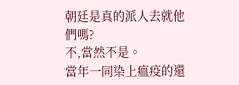朝廷是真的派人去就他們嗎?
不,當然不是。
當年一同染上瘟疫的還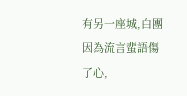有另一座城,白團因為流言蜚語傷了心,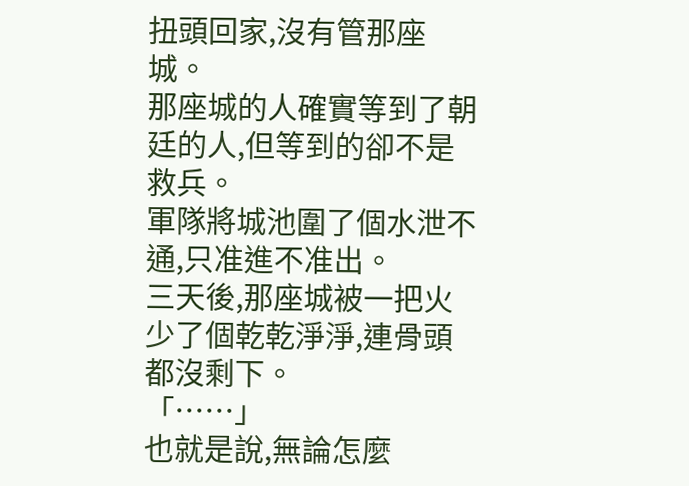扭頭回家,沒有管那座城。
那座城的人確實等到了朝廷的人,但等到的卻不是救兵。
軍隊將城池圍了個水泄不通,只准進不准出。
三天後,那座城被一把火少了個乾乾淨淨,連骨頭都沒剩下。
「……」
也就是說,無論怎麼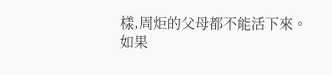樣,周炬的父母都不能活下來。
如果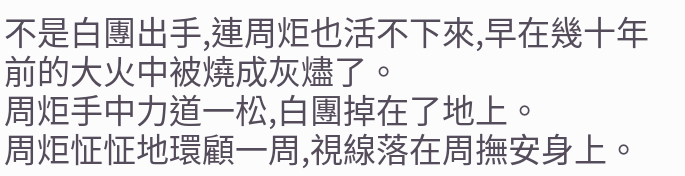不是白團出手,連周炬也活不下來,早在幾十年前的大火中被燒成灰燼了。
周炬手中力道一松,白團掉在了地上。
周炬怔怔地環顧一周,視線落在周撫安身上。